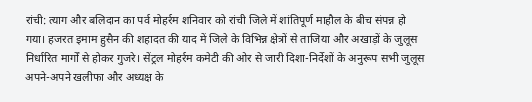रांची: त्याग और बलिदान का पर्व मोहर्रम शनिवार को रांची जिले में शांतिपूर्ण माहौल के बीच संपन्न हो गया। हजरत इमाम हुसैन की शहादत की याद में जिले के विभिन्न क्षेत्रों से ताजिया और अखाड़ों के जुलूस निर्धारित मार्गों से होकर गुजरे। सेंट्रल मोहर्रम कमेटी की ओर से जारी दिशा-निर्देशों के अनुरूप सभी जुलूस अपने-अपने खलीफा और अध्यक्ष के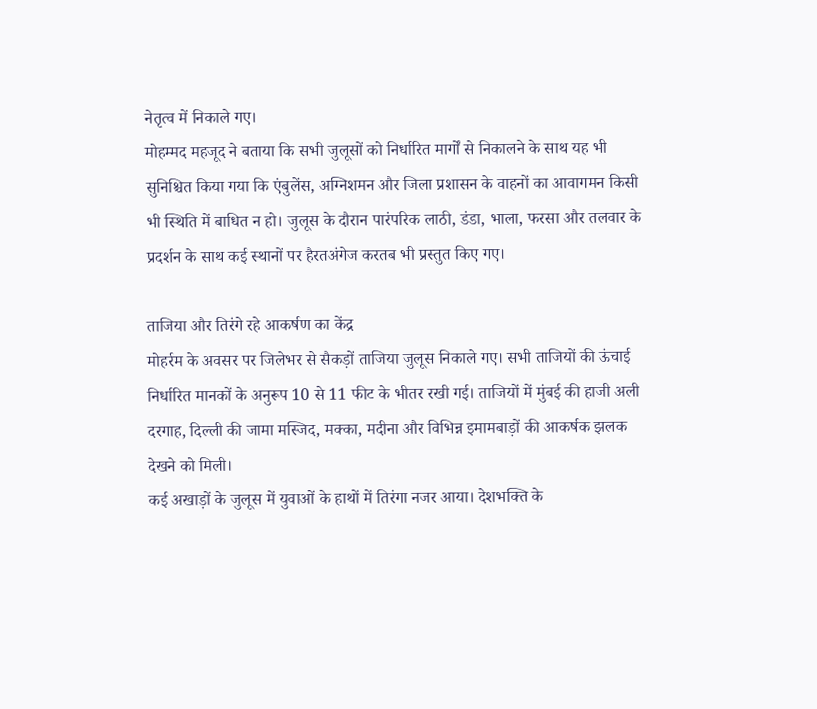नेतृत्व में निकाले गए।
मोहम्मद महजूद ने बताया कि सभी जुलूसों को निर्धारित मार्गों से निकालने के साथ यह भी सुनिश्चित किया गया कि एंबुलेंस, अग्निशमन और जिला प्रशासन के वाहनों का आवागमन किसी भी स्थिति में बाधित न हो। जुलूस के दौरान पारंपरिक लाठी, डंडा, भाला, फरसा और तलवार के प्रदर्शन के साथ कई स्थानों पर हैरतअंगेज करतब भी प्रस्तुत किए गए।

ताजिया और तिरंगे रहे आकर्षण का केंद्र
मोहर्रम के अवसर पर जिलेभर से सैकड़ों ताजिया जुलूस निकाले गए। सभी ताजियों की ऊंचाई निर्धारित मानकों के अनुरूप 10 से 11 फीट के भीतर रखी गई। ताजियों में मुंबई की हाजी अली दरगाह, दिल्ली की जामा मस्जिद, मक्का, मदीना और विभिन्न इमामबाड़ों की आकर्षक झलक देखने को मिली।
कई अखाड़ों के जुलूस में युवाओं के हाथों में तिरंगा नजर आया। देशभक्ति के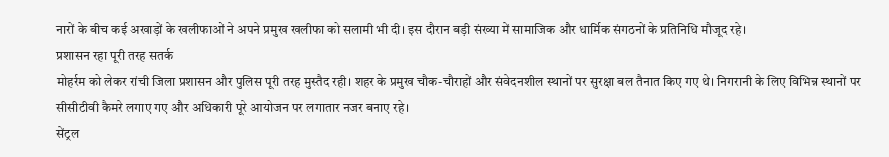नारों के बीच कई अखाड़ों के खलीफाओं ने अपने प्रमुख खलीफा को सलामी भी दी। इस दौरान बड़ी संख्या में सामाजिक और धार्मिक संगठनों के प्रतिनिधि मौजूद रहे।
प्रशासन रहा पूरी तरह सतर्क
मोहर्रम को लेकर रांची जिला प्रशासन और पुलिस पूरी तरह मुस्तैद रही। शहर के प्रमुख चौक-चौराहों और संवेदनशील स्थानों पर सुरक्षा बल तैनात किए गए थे। निगरानी के लिए विभिन्न स्थानों पर सीसीटीवी कैमरे लगाए गए और अधिकारी पूरे आयोजन पर लगातार नजर बनाए रहे।
सेंट्रल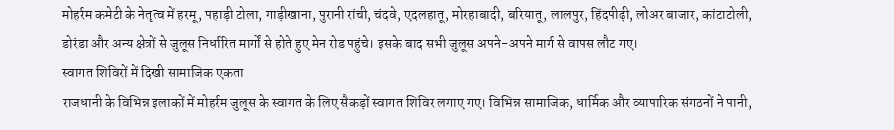मोहर्रम कमेटी के नेतृत्व में हरमू, पहाड़ी टोला, गाड़ीखाना, पुरानी रांची, चंदवे, एदलहातू, मोरहाबादी, बरियातू, लालपुर, हिंदपीढ़ी, लोअर बाजार, कांटाटोली, डोरंडा और अन्य क्षेत्रों से जुलूस निर्धारित मार्गों से होते हुए मेन रोड पहुंचे। इसके बाद सभी जुलूस अपने-अपने मार्ग से वापस लौट गए।
स्वागत शिविरों में दिखी सामाजिक एकता
राजधानी के विभिन्न इलाकों में मोहर्रम जुलूस के स्वागत के लिए सैकड़ों स्वागत शिविर लगाए गए। विभिन्न सामाजिक, धार्मिक और व्यापारिक संगठनों ने पानी,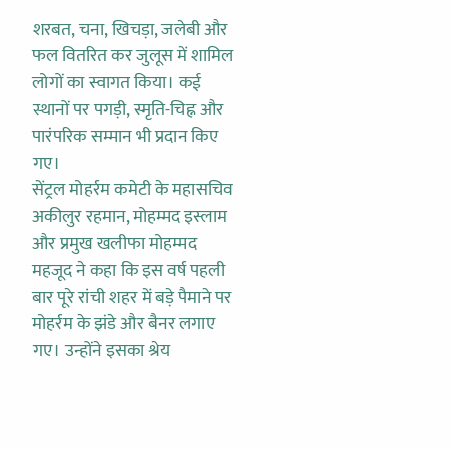शरबत, चना, खिचड़ा, जलेबी और फल वितरित कर जुलूस में शामिल लोगों का स्वागत किया। कई स्थानों पर पगड़ी, स्मृति-चिह्न और पारंपरिक सम्मान भी प्रदान किए गए।
सेंट्रल मोहर्रम कमेटी के महासचिव अकीलुर रहमान, मोहम्मद इस्लाम और प्रमुख खलीफा मोहम्मद महजूद ने कहा कि इस वर्ष पहली बार पूरे रांची शहर में बड़े पैमाने पर मोहर्रम के झंडे और बैनर लगाए गए। उन्होंने इसका श्रेय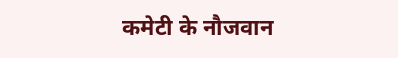कमेटी के नौजवान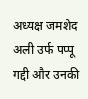अध्यक्ष जमशेद अली उर्फ पप्पू गद्दी और उनकी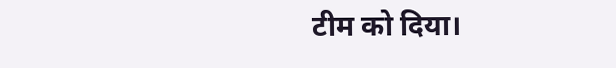टीम को दिया।